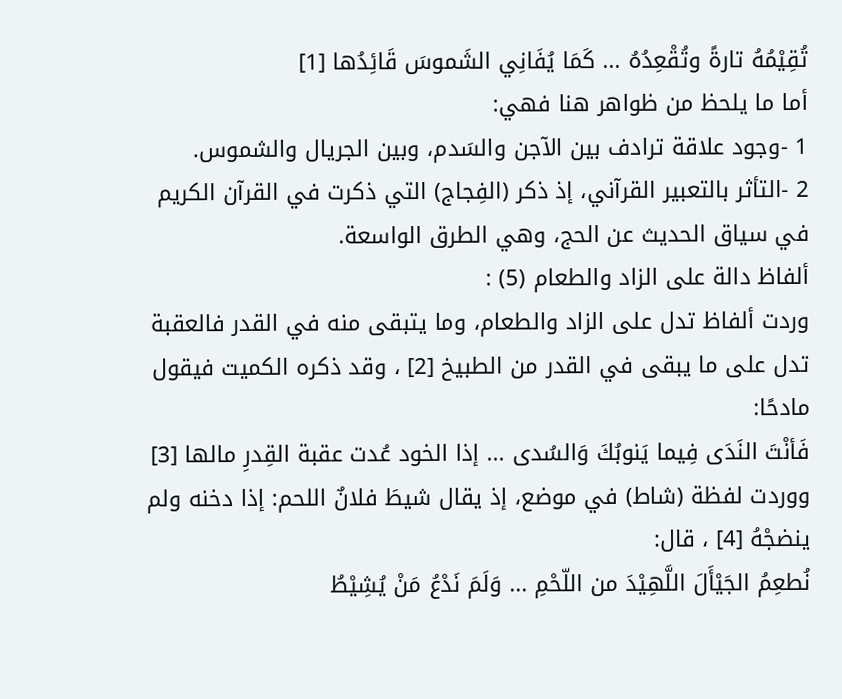تُقِيْمُهُ تارةً وتُقْعِدُهُ ... كَمَا يُفَانِي الشَموسَ قَائِدُها [1]
أما ما يلحظ من ظواهر هنا فهي:
1 -وجود علاقة ترادف بين الآجن والسَدم، وبين الجريال والشموس.
2 -التأثر بالتعبير القرآني، إذ ذكر (الفِجاج) التي ذكرت في القرآن الكريم في سياق الحديث عن الحج، وهي الطرق الواسعة.
ألفاظ دالة على الزاد والطعام (5) :
وردت ألفاظ تدل على الزاد والطعام، وما يتبقى منه في القدر فالعقبة تدل على ما يبقى في القدر من الطبيخ [2] ، وقد ذكره الكميت فيقول مادحًا:
فَأنْتَ النَدَى فِيما يَنوبُكَ وَالسُدى ... إذا الخود عُدت عقبة القِدرِ مالها [3]
ووردت لفظة (شاط) في موضع، إذ يقال شيطَ فلانٌ اللحم: إذا دخنه ولم ينضجْهُ [4] ، قال:
نُطعِمُ الجَيْأَلَ اللَّهِيْدَ من اللّحْمِ ... وَلَمَ نَدْعُ مَنْ يُشِيْطُ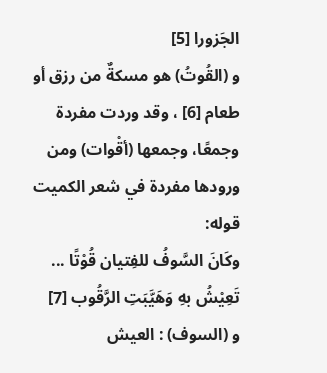الجَزورا [5]
و (القُوتُ) هو مسكةٌ من رزق أو طعام [6] ، وقد وردت مفردة وجمعًا، وجمعها (أقْوات) ومن ورودها مفردة في شعر الكميت قوله:
وكَانَ السَّوفُ للفِتيان قُوْتًا ... تَعِيْشُ بهِ وَهَيَّبَتِ الرَّقُوب [7]
و (السوف) : العيش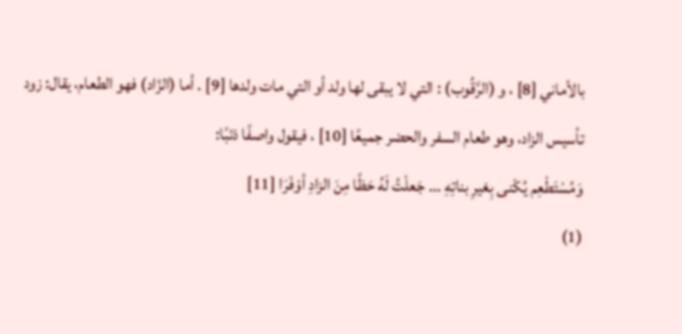بالأماني [8] ، و (الرَّقُوب) : التي لا يبقى لها ولد أو التي مات ولدها [9] . أما (الزّاد) فهو الطعام، يقال: زود تأسيس الزاد، وهو طعام السفر والحضر جميعًا [10] ، فيقول واصفًا ذئبًا:
وَمُسْتَطْعِم يُكْنى بِغيرِ بناتِهِ ... جَعلْتُ لَهُ حَظًا مِنَ الزادِ أوْفَرَا [11]
(1)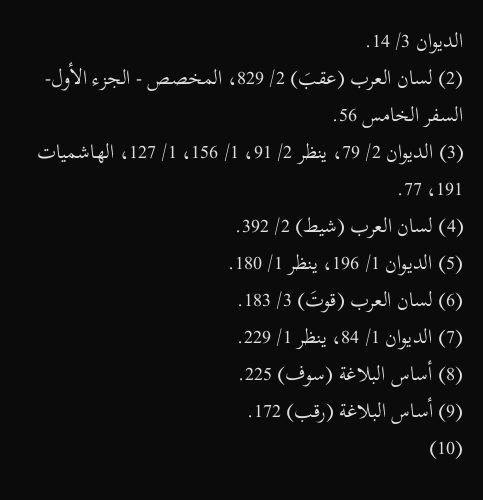الديوان 3/ 14.
(2) لسان العرب (عقبَ) 2/ 829، المخصص - الجزء الأول- السفر الخامس 56.
(3) الديوان 2/ 79، ينظر 2/ 91، 1/ 156، 1/ 127، الهاشميات 191، 77.
(4) لسان العرب (شيط) 2/ 392.
(5) الديوان 1/ 196، ينظر 1/ 180.
(6) لسان العرب (قوتَ) 3/ 183.
(7) الديوان 1/ 84، ينظر 1/ 229.
(8) أساس البلاغة (سوف) 225.
(9) أساس البلاغة (رقب) 172.
(10)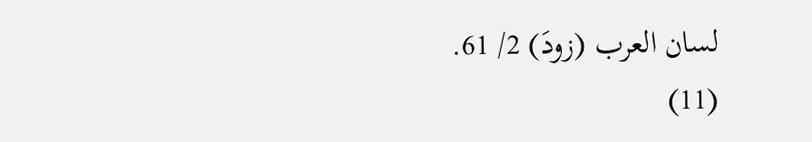لسان العرب (زودَ) 2/ 61.
(11)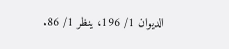الديوان 1/ 196، ينظر 1/ 86.